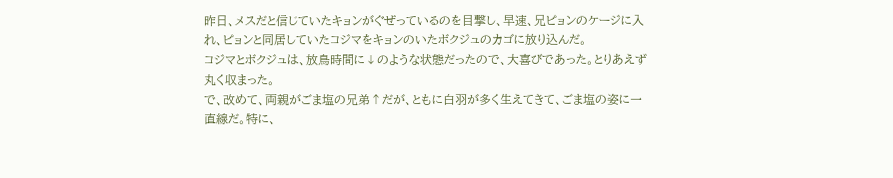昨日、メスだと信じていたキョンがぐぜっているのを目撃し、早速、兄ピョンのケージに入れ、ピョンと同居していたコジマをキョンのいたボクジュのカゴに放り込んだ。
コジマとボクジュは、放鳥時間に↓のような状態だったので、大喜びであった。とりあえず丸く収まった。
で、改めて、両親がごま塩の兄弟↑だが、ともに白羽が多く生えてきて、ごま塩の姿に一直線だ。特に、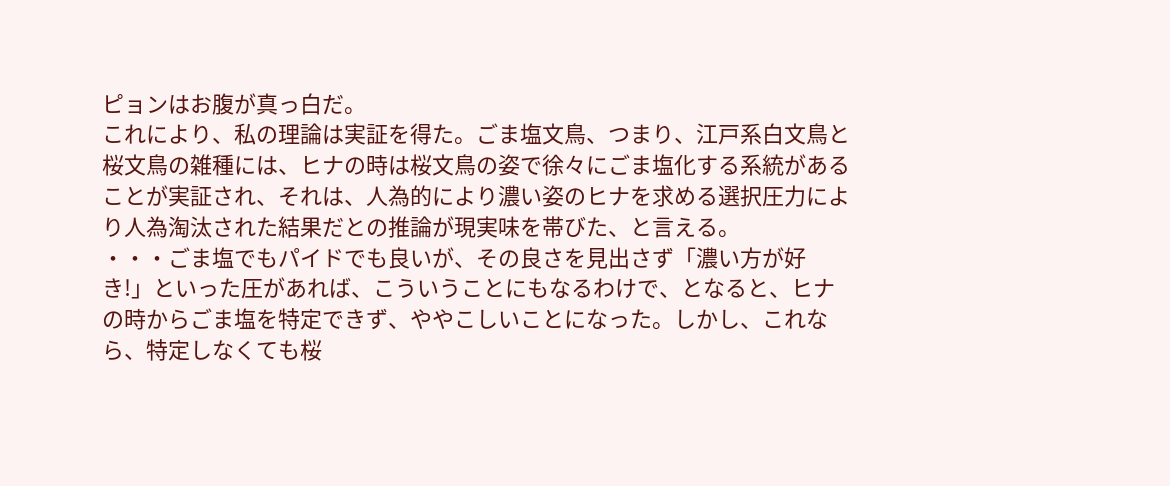ピョンはお腹が真っ白だ。
これにより、私の理論は実証を得た。ごま塩文鳥、つまり、江戸系白文鳥と桜文鳥の雑種には、ヒナの時は桜文鳥の姿で徐々にごま塩化する系統があることが実証され、それは、人為的により濃い姿のヒナを求める選択圧力により人為淘汰された結果だとの推論が現実味を帯びた、と言える。
・・・ごま塩でもパイドでも良いが、その良さを見出さず「濃い方が好き!」といった圧があれば、こういうことにもなるわけで、となると、ヒナの時からごま塩を特定できず、ややこしいことになった。しかし、これなら、特定しなくても桜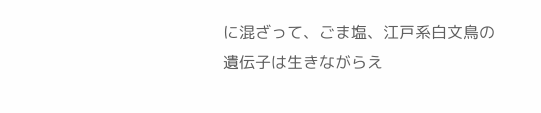に混ざって、ごま塩、江戸系白文鳥の遺伝子は生きながらえ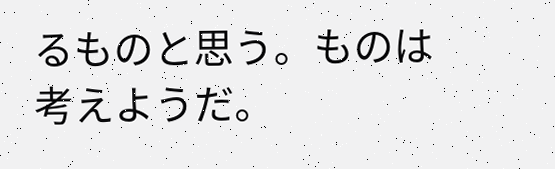るものと思う。ものは考えようだ。